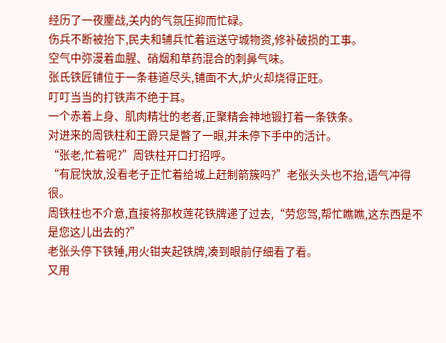经历了一夜鏖战,关内的气氛压抑而忙碌。
伤兵不断被抬下,民夫和辅兵忙着运送守城物资,修补破损的工事。
空气中弥漫着血腥、硝烟和草药混合的刺鼻气味。
张氏铁匠铺位于一条巷道尽头,铺面不大,炉火却烧得正旺。
叮叮当当的打铁声不绝于耳。
一个赤着上身、肌肉精壮的老者,正聚精会神地锻打着一条铁条。
对进来的周铁柱和王爵只是瞥了一眼,并未停下手中的活计。
“张老,忙着呢?”周铁柱开口打招呼。
“有屁快放,没看老子正忙着给城上赶制箭簇吗?”老张头头也不抬,语气冲得很。
周铁柱也不介意,直接将那枚莲花铁牌递了过去,“劳您驾,帮忙瞧瞧,这东西是不是您这儿出去的?”
老张头停下铁锤,用火钳夹起铁牌,凑到眼前仔细看了看。
又用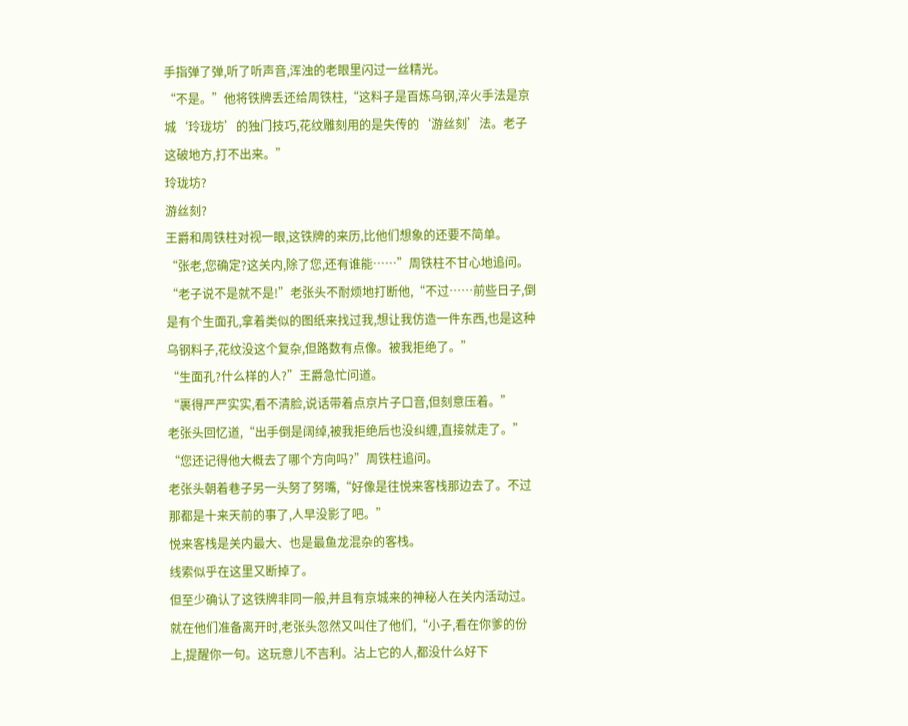手指弹了弹,听了听声音,浑浊的老眼里闪过一丝精光。
“不是。”他将铁牌丢还给周铁柱,“这料子是百炼乌钢,淬火手法是京城‘玲珑坊’的独门技巧,花纹雕刻用的是失传的‘游丝刻’法。老子这破地方,打不出来。”
玲珑坊?
游丝刻?
王爵和周铁柱对视一眼,这铁牌的来历,比他们想象的还要不简单。
“张老,您确定?这关内,除了您,还有谁能……”周铁柱不甘心地追问。
“老子说不是就不是!”老张头不耐烦地打断他,“不过……前些日子,倒是有个生面孔,拿着类似的图纸来找过我,想让我仿造一件东西,也是这种乌钢料子,花纹没这个复杂,但路数有点像。被我拒绝了。”
“生面孔?什么样的人?”王爵急忙问道。
“裹得严严实实,看不清脸,说话带着点京片子口音,但刻意压着。”
老张头回忆道,“出手倒是阔绰,被我拒绝后也没纠缠,直接就走了。”
“您还记得他大概去了哪个方向吗?”周铁柱追问。
老张头朝着巷子另一头努了努嘴,“好像是往悦来客栈那边去了。不过那都是十来天前的事了,人早没影了吧。”
悦来客栈是关内最大、也是最鱼龙混杂的客栈。
线索似乎在这里又断掉了。
但至少确认了这铁牌非同一般,并且有京城来的神秘人在关内活动过。
就在他们准备离开时,老张头忽然又叫住了他们,“小子,看在你爹的份上,提醒你一句。这玩意儿不吉利。沾上它的人,都没什么好下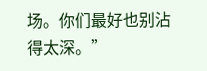场。你们最好也别沾得太深。”